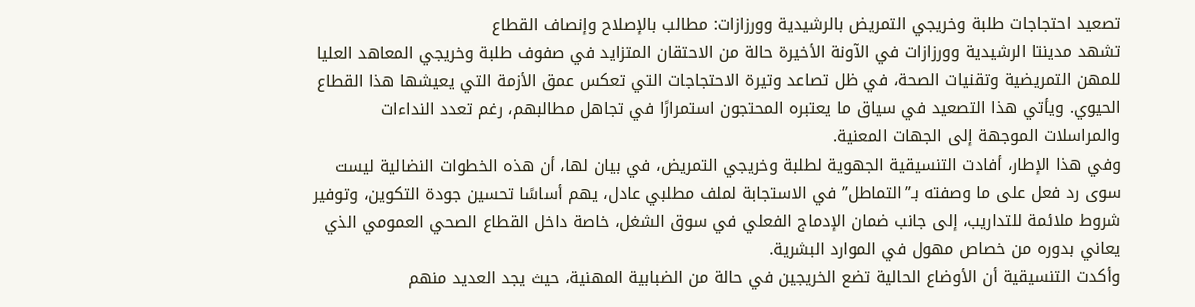تصعيد احتجاجات طلبة وخريجي التمريض بالرشيدية وورزازات: مطالب بالإصلاح وإنصاف القطاع
تشهد مدينتا الرشيدية وورزازات في الآونة الأخيرة حالة من الاحتقان المتزايد في صفوف طلبة وخريجي المعاهد العليا للمهن التمريضية وتقنيات الصحة، في ظل تصاعد وتيرة الاحتجاجات التي تعكس عمق الأزمة التي يعيشها هذا القطاع الحيوي. ويأتي هذا التصعيد في سياق ما يعتبره المحتجون استمرارًا في تجاهل مطالبهم، رغم تعدد النداءات والمراسلات الموجهة إلى الجهات المعنية.
وفي هذا الإطار، أفادت التنسيقية الجهوية لطلبة وخريجي التمريض، في بيان لها، أن هذه الخطوات النضالية ليست سوى رد فعل على ما وصفته بـ”التماطل” في الاستجابة لملف مطلبي عادل، يهم أساسًا تحسين جودة التكوين، وتوفير شروط ملائمة للتداريب، إلى جانب ضمان الإدماج الفعلي في سوق الشغل، خاصة داخل القطاع الصحي العمومي الذي يعاني بدوره من خصاص مهول في الموارد البشرية.
وأكدت التنسيقية أن الأوضاع الحالية تضع الخريجين في حالة من الضبابية المهنية، حيث يجد العديد منهم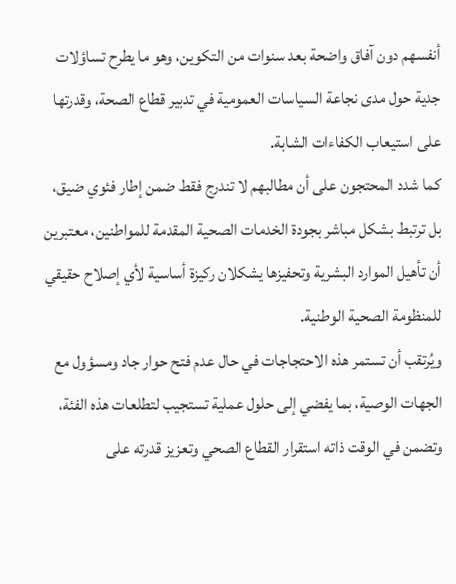أنفسهم دون آفاق واضحة بعد سنوات من التكوين، وهو ما يطرح تساؤلات جدية حول مدى نجاعة السياسات العمومية في تدبير قطاع الصحة، وقدرتها على استيعاب الكفاءات الشابة.
كما شدد المحتجون على أن مطالبهم لا تندرج فقط ضمن إطار فئوي ضيق، بل ترتبط بشكل مباشر بجودة الخدمات الصحية المقدمة للمواطنين، معتبرين أن تأهيل الموارد البشرية وتحفيزها يشكلان ركيزة أساسية لأي إصلاح حقيقي للمنظومة الصحية الوطنية.
ويُرتقب أن تستمر هذه الاحتجاجات في حال عدم فتح حوار جاد ومسؤول مع الجهات الوصية، بما يفضي إلى حلول عملية تستجيب لتطلعات هذه الفئة، وتضمن في الوقت ذاته استقرار القطاع الصحي وتعزيز قدرته على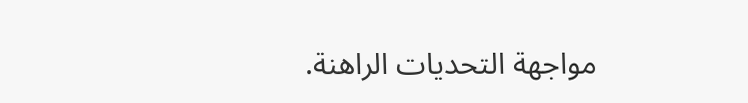مواجهة التحديات الراهنة.